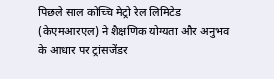पिछले साल कोच्चि मेट्रो रेल लिमिटेड (केएमआरएल) ने शैक्षणिक योग्यता और अनुभव के आधार पर ट्रांसजेंडर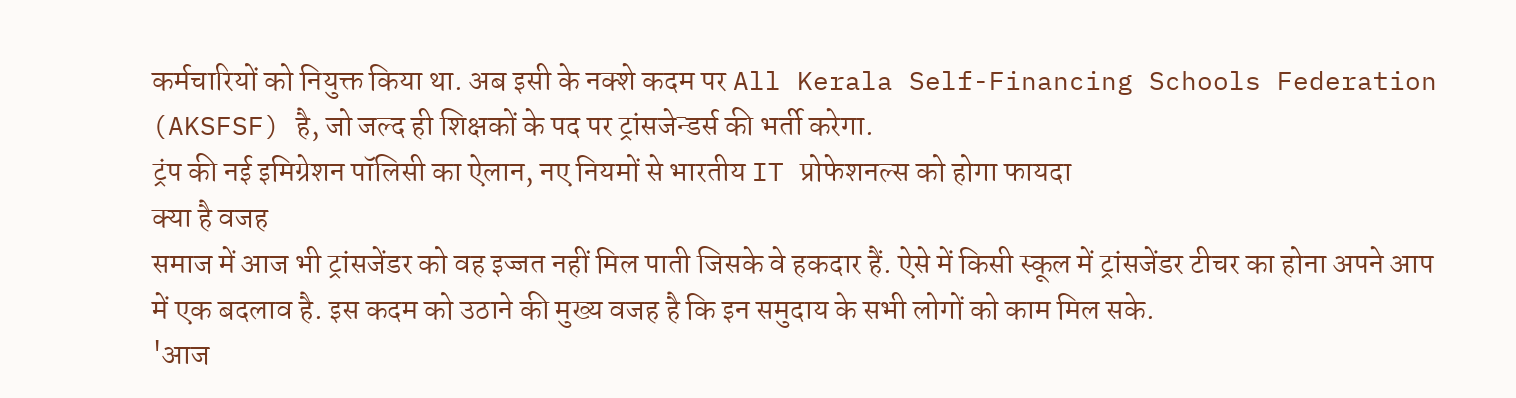कर्मचारियों को नियुक्त किया था. अब इसी के नक्शे कदम पर All Kerala Self-Financing Schools Federation (AKSFSF) है, जो जल्द ही शिक्षकों के पद पर ट्रांसजेन्डर्स की भर्ती करेगा.
ट्रंप की नई इमिग्रेशन पॉलिसी का ऐलान, नए नियमों से भारतीय IT प्रोफेशनल्स को होगा फायदा
क्या है वजह
समाज में आज भी ट्रांसजेंडर को वह इज्जत नहीं मिल पाती जिसके वे हकदार हैं. ऐसे में किसी स्कूल में ट्रांसजेंडर टीचर का होना अपने आप में एक बदलाव है. इस कदम को उठाने की मुख्य वजह है कि इन समुदाय के सभी लोगों को काम मिल सके.
'आज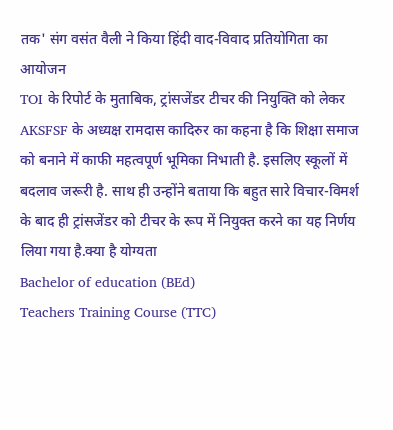तक' संग वसंत वैली ने किया हिंदी वाद-विवाद प्रतियोगिता का आयोजन
TOI के रिपोर्ट के मुताबिक, ट्रांसजेंडर टीचर की नियुक्ति को लेकर AKSFSF के अध्यक्ष रामदास कादिरुर का कहना है कि शिक्षा समाज को बनाने में काफी महत्वपूर्ण भूमिका निभाती है. इसलिए स्कूलों में बदलाव जरूरी है. साथ ही उन्होंने बताया कि बहुत सारे विचार-विमर्श के बाद ही ट्रांसजेंडर को टीचर के रूप में नियुक्त करने का यह निर्णय लिया गया है.क्या है योग्यता
Bachelor of education (BEd)
Teachers Training Course (TTC)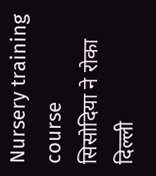Nursery training course
सिसोदिया ने रोका दिल्ली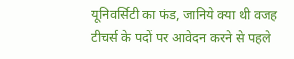यूनिवर्सिटी का फंड, जानिये क्या थी वजह
टीचर्स के पदों पर आवेदन करने से पहले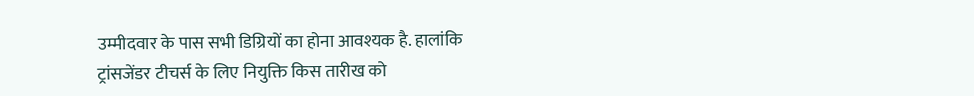उम्मीदवार के पास सभी डिग्रियों का होना आवश्यक है. हालांकि ट्रांसजेंडर टीचर्स के लिए नियुक्ति किस तारीख को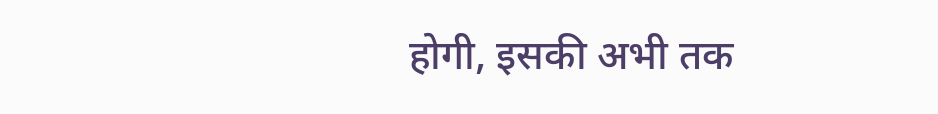होगी, इसकी अभी तक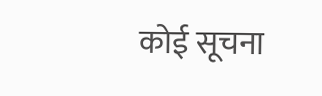कोई सूचना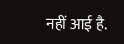नहीं आई है.